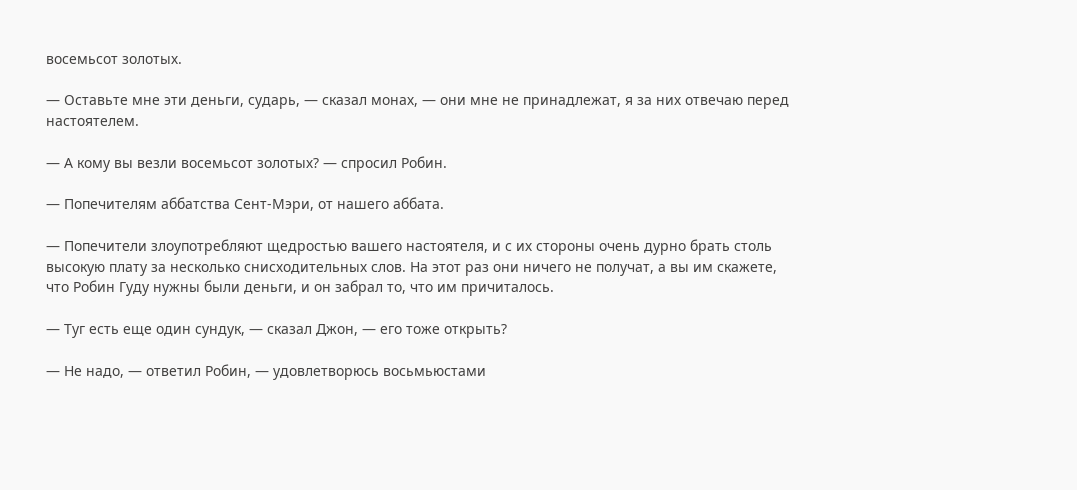восемьсот золотых.

— Оставьте мне эти деньги, сударь, — сказал монах, — они мне не принадлежат, я за них отвечаю перед настоятелем.

— А кому вы везли восемьсот золотых? — спросил Робин.

— Попечителям аббатства Сент-Мэри, от нашего аббата.

— Попечители злоупотребляют щедростью вашего настоятеля, и с их стороны очень дурно брать столь высокую плату за несколько снисходительных слов. На этот раз они ничего не получат, а вы им скажете, что Робин Гуду нужны были деньги, и он забрал то, что им причиталось.

— Туг есть еще один сундук, — сказал Джон, — его тоже открыть?

— Не надо, — ответил Робин, — удовлетворюсь восьмьюстами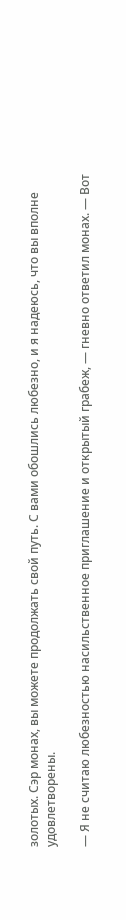золотых. Сэр монах, вы можете продолжать свой путь. С вами обошлись любезно, и я надеюсь, что вы вполне удовлетворены.

— Я не считаю любезностью насильственное приглашение и открытый грабеж, — гневно ответил монах. — Вот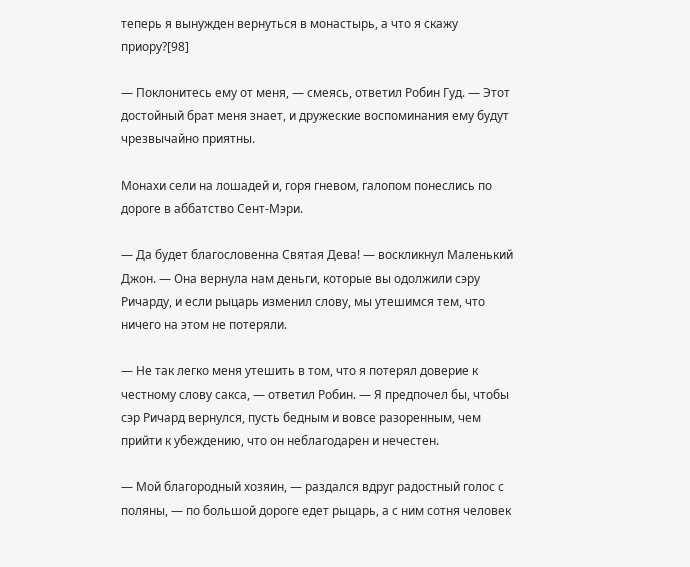теперь я вынужден вернуться в монастырь, а что я скажу приору?[98]

— Поклонитесь ему от меня, — смеясь, ответил Робин Гуд. — Этот достойный брат меня знает, и дружеские воспоминания ему будут чрезвычайно приятны.

Монахи сели на лошадей и, горя гневом, галопом понеслись по дороге в аббатство Сент-Мэри.

— Да будет благословенна Святая Дева! — воскликнул Маленький Джон. — Она вернула нам деньги, которые вы одолжили сэру Ричарду, и если рыцарь изменил слову, мы утешимся тем, что ничего на этом не потеряли.

— Не так легко меня утешить в том, что я потерял доверие к честному слову сакса, — ответил Робин. — Я предпочел бы, чтобы сэр Ричард вернулся, пусть бедным и вовсе разоренным, чем прийти к убеждению, что он неблагодарен и нечестен.

— Мой благородный хозяин, — раздался вдруг радостный голос с поляны, — по большой дороге едет рыцарь, а с ним сотня человек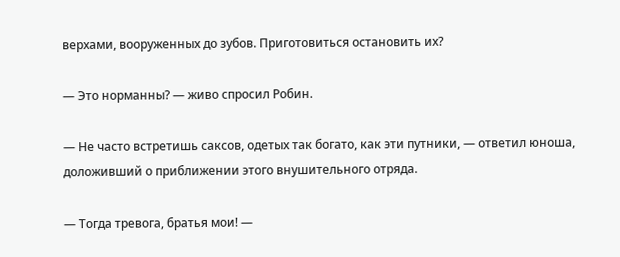верхами, вооруженных до зубов. Приготовиться остановить их?

— Это норманны? — живо спросил Робин.

— Не часто встретишь саксов, одетых так богато, как эти путники, — ответил юноша, доложивший о приближении этого внушительного отряда.

— Тогда тревога, братья мои! —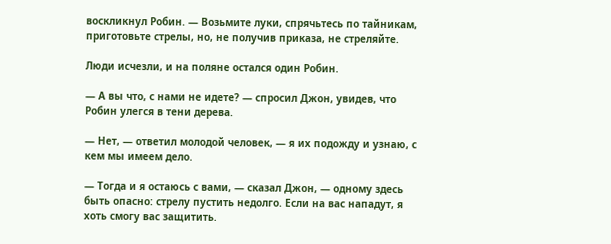воскликнул Робин. — Возьмите луки, спрячьтесь по тайникам, приготовьте стрелы, но, не получив приказа, не стреляйте.

Люди исчезли, и на поляне остался один Робин.

— А вы что, с нами не идете? — спросил Джон, увидев, что Робин улегся в тени дерева.

— Нет, — ответил молодой человек, — я их подожду и узнаю, с кем мы имеем дело.

— Тогда и я остаюсь с вами, — сказал Джон, — одному здесь быть опасно: стрелу пустить недолго. Если на вас нападут, я хоть смогу вас защитить.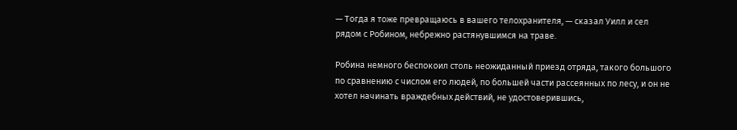— Тогда я тоже превращаюсь в вашего телохранителя, — сказал Уилл и сел рядом с Робином, небрежно растянувшимся на траве.

Робина немного беспокоил столь неожиданный приезд отряда, такого большого по сравнению с числом его людей, по большей части рассеянных по лесу, и он не хотел начинать враждебных действий, не удостоверившись,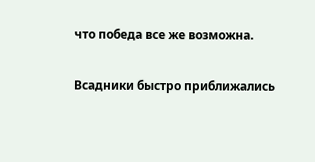что победа все же возможна.

Всадники быстро приближались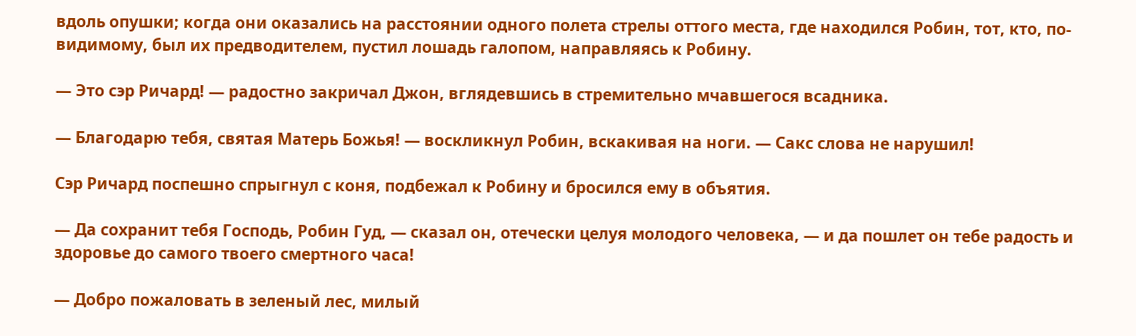вдоль опушки; когда они оказались на расстоянии одного полета стрелы оттого места, где находился Робин, тот, кто, по-видимому, был их предводителем, пустил лошадь галопом, направляясь к Робину.

— Это сэр Ричард! — радостно закричал Джон, вглядевшись в стремительно мчавшегося всадника.

— Благодарю тебя, святая Матерь Божья! — воскликнул Робин, вскакивая на ноги. — Сакс слова не нарушил!

Сэр Ричард поспешно спрыгнул с коня, подбежал к Робину и бросился ему в объятия.

— Да сохранит тебя Господь, Робин Гуд, — сказал он, отечески целуя молодого человека, — и да пошлет он тебе радость и здоровье до самого твоего смертного часа!

— Добро пожаловать в зеленый лес, милый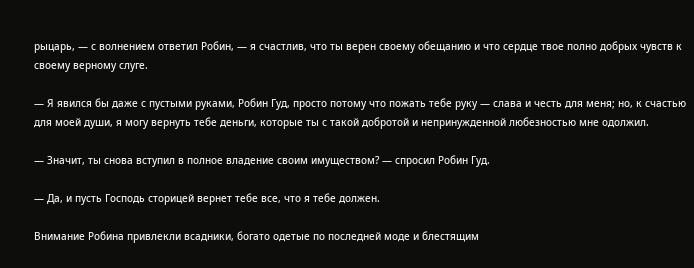рыцарь, — с волнением ответил Робин, — я счастлив, что ты верен своему обещанию и что сердце твое полно добрых чувств к своему верному слуге.

— Я явился бы даже с пустыми руками, Робин Гуд, просто потому что пожать тебе руку — слава и честь для меня; но, к счастью для моей души, я могу вернуть тебе деньги, которые ты с такой добротой и непринужденной любезностью мне одолжил.

— Значит, ты снова вступил в полное владение своим имуществом? — спросил Робин Гуд.

— Да, и пусть Господь сторицей вернет тебе все, что я тебе должен.

Внимание Робина привлекли всадники, богато одетые по последней моде и блестящим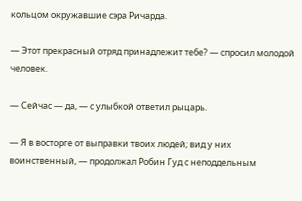кольцом окружавшие сэра Ричарда.

— Этот прекрасный отряд принадлежит тебе? — спросил молодой человек.

— Сейчас — да, — с улыбкой ответил рыцарь.

— Я в восторге от выправки твоих людей; вид у них воинственный, — продолжал Робин Гуд с неподдельным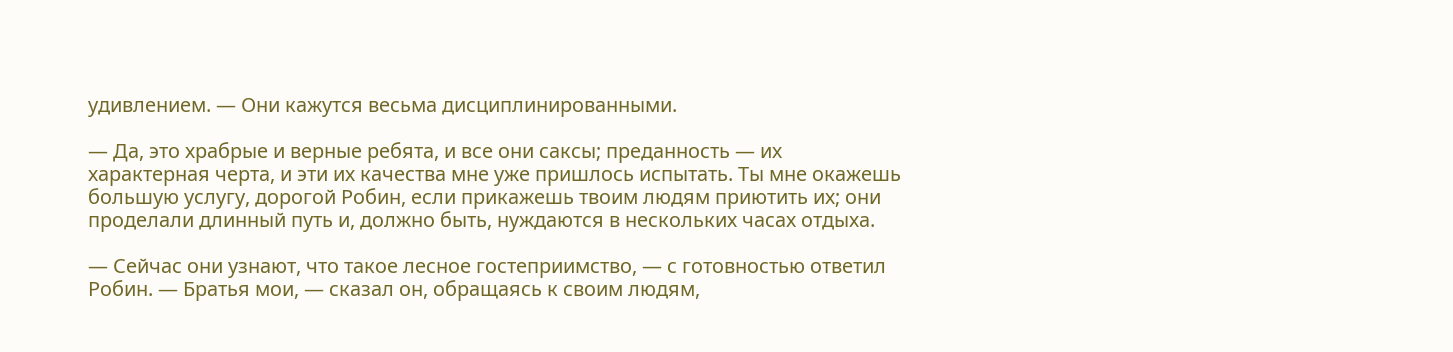удивлением. — Они кажутся весьма дисциплинированными.

— Да, это храбрые и верные ребята, и все они саксы; преданность — их характерная черта, и эти их качества мне уже пришлось испытать. Ты мне окажешь большую услугу, дорогой Робин, если прикажешь твоим людям приютить их; они проделали длинный путь и, должно быть, нуждаются в нескольких часах отдыха.

— Сейчас они узнают, что такое лесное гостеприимство, — с готовностью ответил Робин. — Братья мои, — сказал он, обращаясь к своим людям,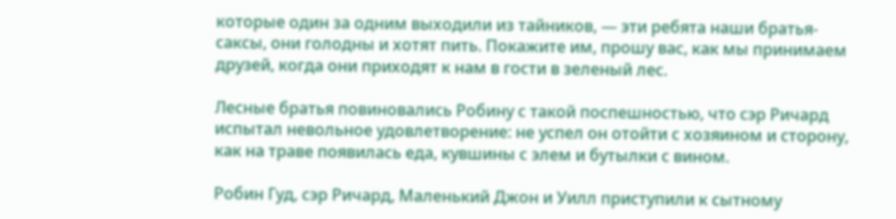которые один за одним выходили из тайников, — эти ребята наши братья-саксы, они голодны и хотят пить. Покажите им, прошу вас, как мы принимаем друзей, когда они приходят к нам в гости в зеленый лес.

Лесные братья повиновались Робину с такой поспешностью, что сэр Ричард испытал невольное удовлетворение: не успел он отойти с хозяином и сторону, как на траве появилась еда, кувшины с элем и бутылки с вином.

Робин Гуд, сэр Ричард, Маленький Джон и Уилл приступили к сытному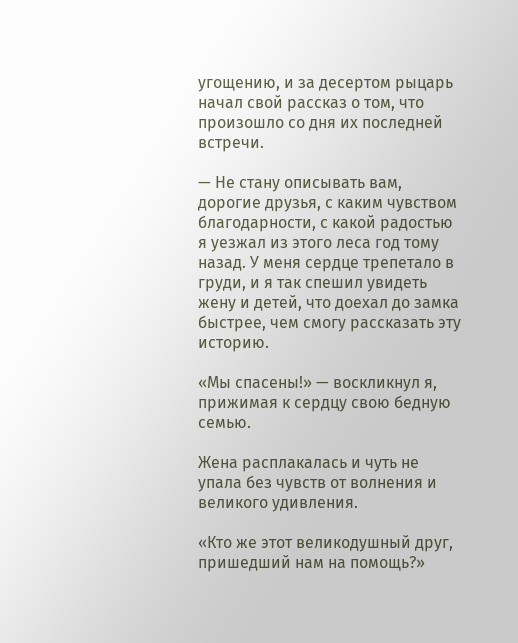угощению, и за десертом рыцарь начал свой рассказ о том, что произошло со дня их последней встречи.

— Не стану описывать вам, дорогие друзья, с каким чувством благодарности, с какой радостью я уезжал из этого леса год тому назад. У меня сердце трепетало в груди, и я так спешил увидеть жену и детей, что доехал до замка быстрее, чем смогу рассказать эту историю.

«Мы спасены!» — воскликнул я, прижимая к сердцу свою бедную семью.

Жена расплакалась и чуть не упала без чувств от волнения и великого удивления.

«Кто же этот великодушный друг, пришедший нам на помощь?»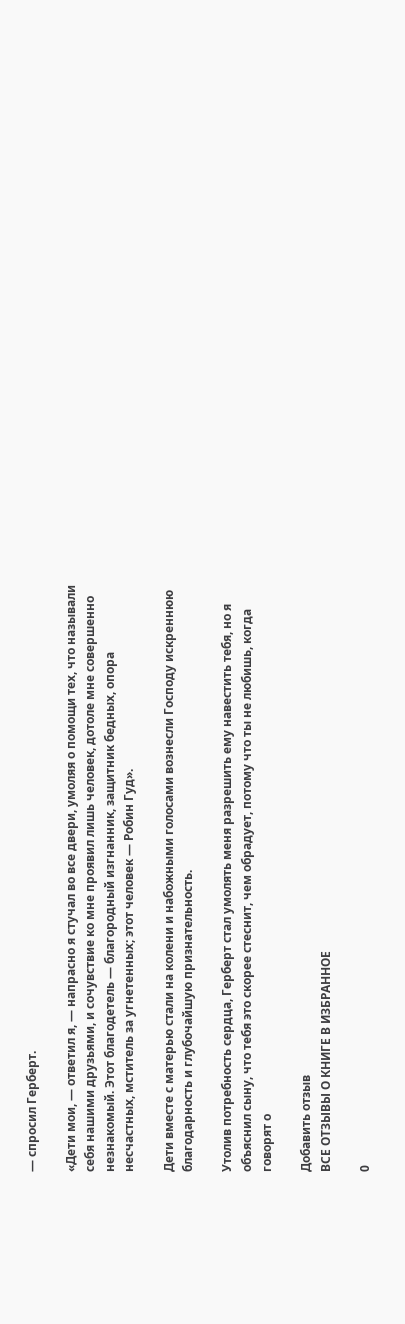— спросил Герберт.

«Дети мои, — ответил я, — напрасно я стучал во все двери, умоляя о помощи тех, что называли себя нашими друзьями, и сочувствие ко мне проявил лишь человек, дотоле мне совершенно незнакомый. Этот благодетель — благородный изгнанник, защитник бедных, опора несчастных, мститель за угнетенных; этот человек — Робин Гуд».

Дети вместе с матерью стали на колени и набожными голосами вознесли Господу искреннюю благодарность и глубочайшую признательность.

Утолив потребность сердца, Герберт стал умолять меня разрешить ему навестить тебя, но я объяснил сыну, что тебя это скорее стеснит, чем обрадует, потому что ты не любишь, когда говорят о

Добавить отзыв
ВСЕ ОТЗЫВЫ О КНИГЕ В ИЗБРАННОЕ

0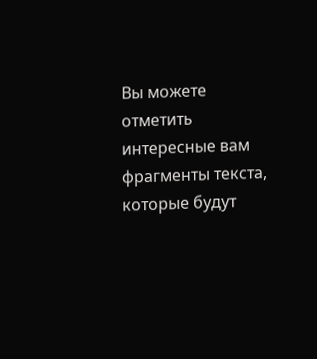Вы можете отметить интересные вам фрагменты текста, которые будут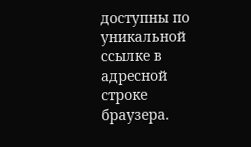доступны по уникальной ссылке в адресной строке браузера.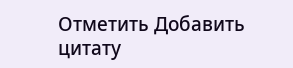Отметить Добавить цитату